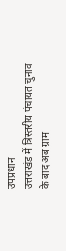उपप्रधान
उत्तराखंड में त्रिस्तरीय पंचायत चुनाव के बाद अब ग्राम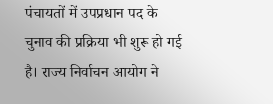पंचायतों में उपप्रधान पद के चुनाव की प्रक्रिया भी शुरू हो गई है। राज्य निर्वाचन आयोग ने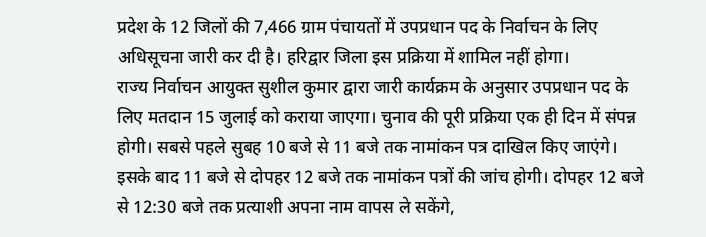प्रदेश के 12 जिलों की 7,466 ग्राम पंचायतों में उपप्रधान पद के निर्वाचन के लिए अधिसूचना जारी कर दी है। हरिद्वार जिला इस प्रक्रिया में शामिल नहीं होगा।
राज्य निर्वाचन आयुक्त सुशील कुमार द्वारा जारी कार्यक्रम के अनुसार उपप्रधान पद के लिए मतदान 15 जुलाई को कराया जाएगा। चुनाव की पूरी प्रक्रिया एक ही दिन में संपन्न होगी। सबसे पहले सुबह 10 बजे से 11 बजे तक नामांकन पत्र दाखिल किए जाएंगे। इसके बाद 11 बजे से दोपहर 12 बजे तक नामांकन पत्रों की जांच होगी। दोपहर 12 बजे से 12:30 बजे तक प्रत्याशी अपना नाम वापस ले सकेंगे,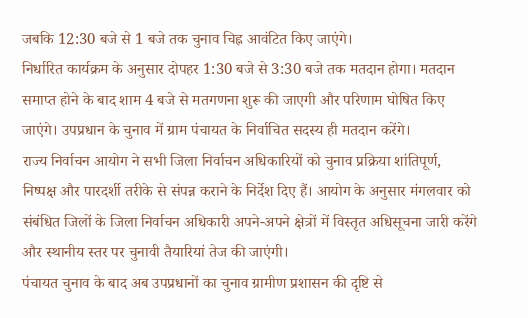जबकि 12:30 बजे से 1 बजे तक चुनाव चिह्न आवंटित किए जाएंगे।
निर्धारित कार्यक्रम के अनुसार दोपहर 1:30 बजे से 3:30 बजे तक मतदान होगा। मतदान समाप्त होने के बाद शाम 4 बजे से मतगणना शुरू की जाएगी और परिणाम घोषित किए जाएंगे। उपप्रधान के चुनाव में ग्राम पंचायत के निर्वाचित सदस्य ही मतदान करेंगे।
राज्य निर्वाचन आयोग ने सभी जिला निर्वाचन अधिकारियों को चुनाव प्रक्रिया शांतिपूर्ण, निष्पक्ष और पारदर्शी तरीके से संपन्न कराने के निर्देश दिए हैं। आयोग के अनुसार मंगलवार को संबंधित जिलों के जिला निर्वाचन अधिकारी अपने-अपने क्षेत्रों में विस्तृत अधिसूचना जारी करेंगे और स्थानीय स्तर पर चुनावी तैयारियां तेज की जाएंगी।
पंचायत चुनाव के बाद अब उपप्रधानों का चुनाव ग्रामीण प्रशासन की दृष्टि से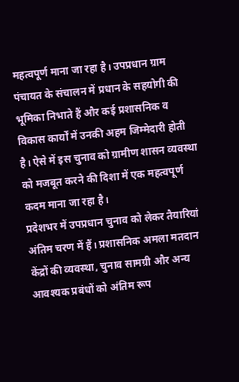महत्वपूर्ण माना जा रहा है। उपप्रधान ग्राम पंचायत के संचालन में प्रधान के सहयोगी की भूमिका निभाते हैं और कई प्रशासनिक व विकास कार्यों में उनकी अहम जिम्मेदारी होती है। ऐसे में इस चुनाव को ग्रामीण शासन व्यवस्था को मजबूत करने की दिशा में एक महत्वपूर्ण कदम माना जा रहा है।
प्रदेशभर में उपप्रधान चुनाव को लेकर तैयारियां अंतिम चरण में हैं। प्रशासनिक अमला मतदान केंद्रों की व्यवस्था, चुनाव सामग्री और अन्य आवश्यक प्रबंधों को अंतिम रूप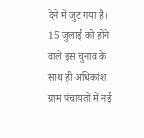देने में जुट गया है। 15 जुलाई को होने वाले इस चुनाव के साथ ही अधिकांश ग्राम पंचायतों में नई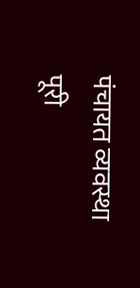पंचायत व्यवस्था पूरी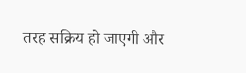तरह सक्रिय हो जाएगी और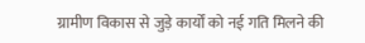ग्रामीण विकास से जुड़े कार्यों को नई गति मिलने की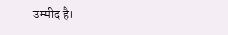उम्मीद है।